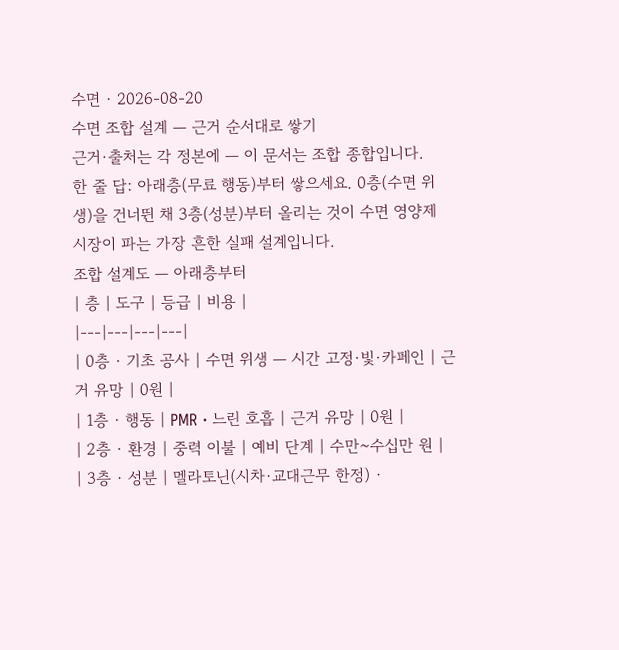수면 · 2026-08-20
수면 조합 설계 — 근거 순서대로 쌓기
근거·출처는 각 정본에 — 이 문서는 조합 종합입니다.
한 줄 답: 아래층(무료 행동)부터 쌓으세요. 0층(수면 위생)을 건너뛴 채 3층(성분)부터 올리는 것이 수면 영양제 시장이 파는 가장 흔한 실패 설계입니다.
조합 설계도 — 아래층부터
| 층 | 도구 | 등급 | 비용 |
|---|---|---|---|
| 0층 · 기초 공사 | 수면 위생 — 시간 고정·빛·카페인 | 근거 유망 | 0원 |
| 1층 · 행동 | PMR · 느린 호흡 | 근거 유망 | 0원 |
| 2층 · 환경 | 중력 이불 | 예비 단계 | 수만~수십만 원 |
| 3층 · 성분 | 멜라토닌(시차·교대근무 한정) ·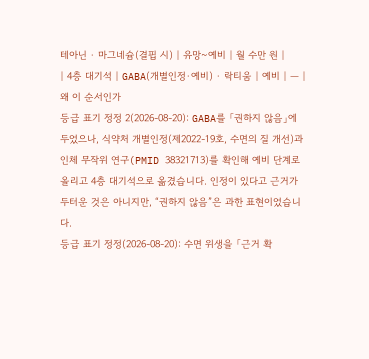테아닌 · 마그네슘(결핍 시) | 유망~예비 | 월 수만 원 |
| 4층 대기석 | GABA(개별인정·예비) · 락티움 | 예비 | — |
왜 이 순서인가
등급 표기 정정 2(2026-08-20): GABA를 「권하지 않음」에 두었으나, 식약처 개별인정(제2022-19호, 수면의 질 개선)과 인체 무작위 연구(PMID 38321713)를 확인해 예비 단계로 올리고 4층 대기석으로 옮겼습니다. 인정이 있다고 근거가 두터운 것은 아니지만, “권하지 않음”은 과한 표현이었습니다.
등급 표기 정정(2026-08-20): 수면 위생을 「근거 확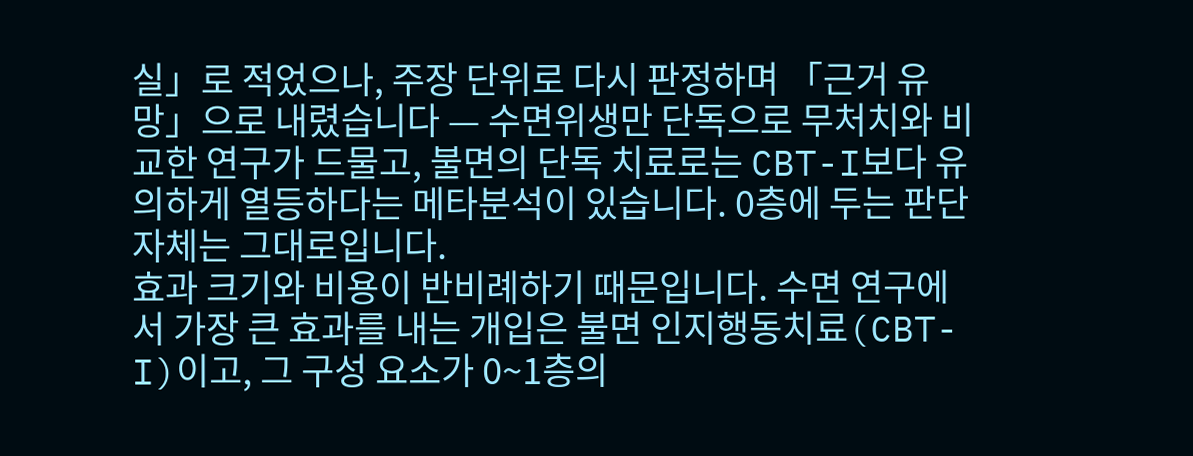실」로 적었으나, 주장 단위로 다시 판정하며 「근거 유망」으로 내렸습니다 — 수면위생만 단독으로 무처치와 비교한 연구가 드물고, 불면의 단독 치료로는 CBT-I보다 유의하게 열등하다는 메타분석이 있습니다. 0층에 두는 판단 자체는 그대로입니다.
효과 크기와 비용이 반비례하기 때문입니다. 수면 연구에서 가장 큰 효과를 내는 개입은 불면 인지행동치료(CBT-I)이고, 그 구성 요소가 0~1층의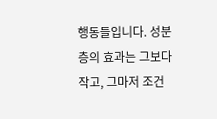행동들입니다. 성분 층의 효과는 그보다 작고, 그마저 조건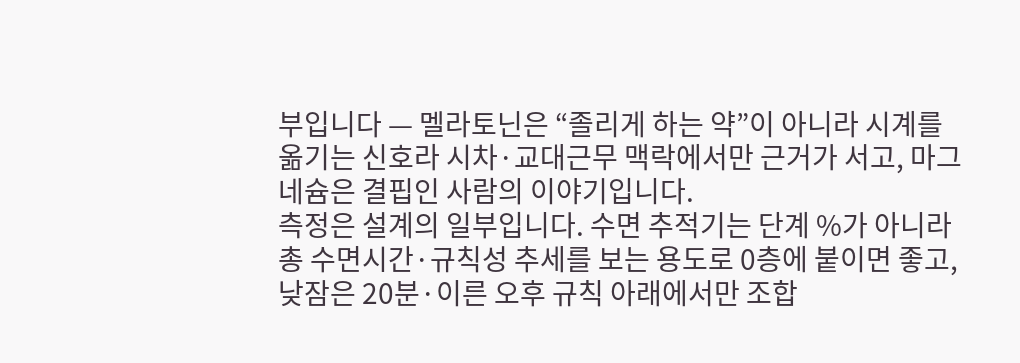부입니다 — 멜라토닌은 “졸리게 하는 약”이 아니라 시계를 옮기는 신호라 시차·교대근무 맥락에서만 근거가 서고, 마그네슘은 결핍인 사람의 이야기입니다.
측정은 설계의 일부입니다. 수면 추적기는 단계 %가 아니라 총 수면시간·규칙성 추세를 보는 용도로 0층에 붙이면 좋고, 낮잠은 20분·이른 오후 규칙 아래에서만 조합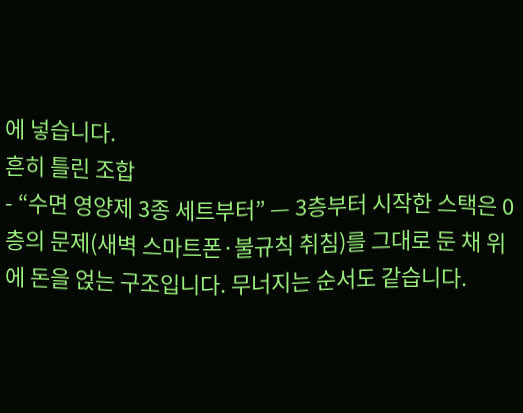에 넣습니다.
흔히 틀린 조합
- “수면 영양제 3종 세트부터” — 3층부터 시작한 스택은 0층의 문제(새벽 스마트폰·불규칙 취침)를 그대로 둔 채 위에 돈을 얹는 구조입니다. 무너지는 순서도 같습니다.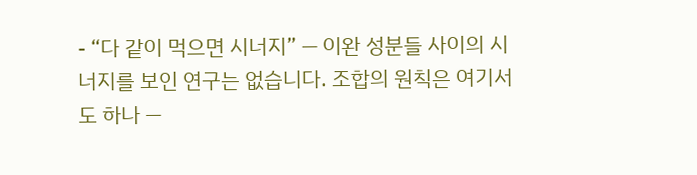- “다 같이 먹으면 시너지” — 이완 성분들 사이의 시너지를 보인 연구는 없습니다. 조합의 원칙은 여기서도 하나 —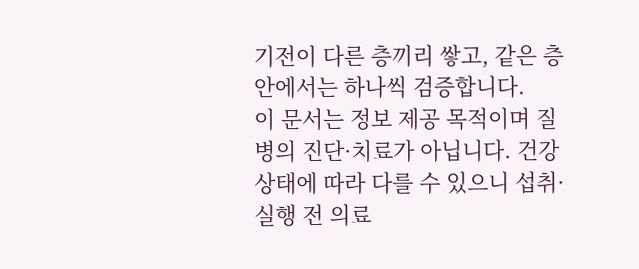기전이 다른 층끼리 쌓고, 같은 층 안에서는 하나씩 검증합니다.
이 문서는 정보 제공 목적이며 질병의 진단·치료가 아닙니다. 건강 상태에 따라 다를 수 있으니 섭취·실행 전 의료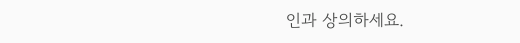인과 상의하세요.